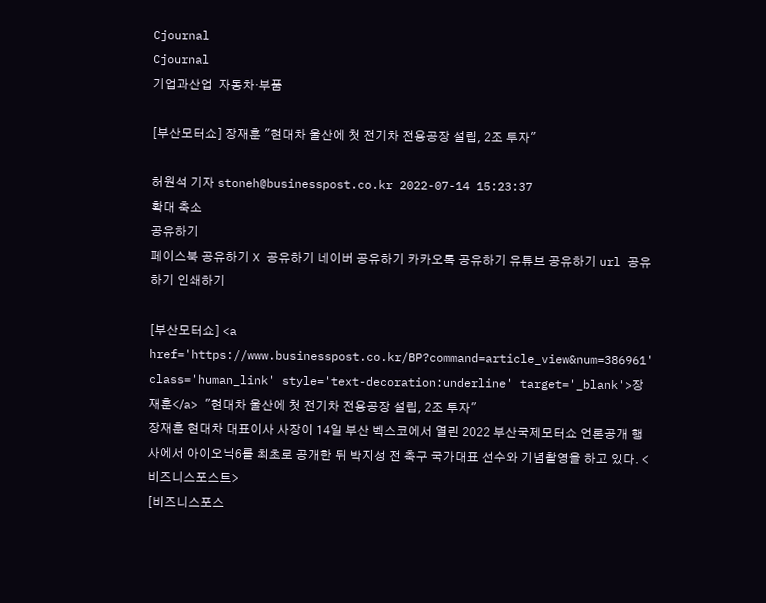Cjournal
Cjournal
기업과산업  자동차·부품

[부산모터쇼] 장재훈 "현대차 울산에 첫 전기차 전용공장 설립, 2조 투자"

허원석 기자 stoneh@businesspost.co.kr 2022-07-14 15:23:37
확대 축소
공유하기
페이스북 공유하기 X 공유하기 네이버 공유하기 카카오톡 공유하기 유튜브 공유하기 url 공유하기 인쇄하기

[부산모터쇼] <a href='https://www.businesspost.co.kr/BP?command=article_view&num=386961' class='human_link' style='text-decoration:underline' target='_blank'>장재훈</a> "현대차 울산에 첫 전기차 전용공장 설립, 2조 투자"
장재훈 현대차 대표이사 사장이 14일 부산 벡스코에서 열린 2022 부산국제모터쇼 언론공개 행사에서 아이오닉6를 최초로 공개한 뒤 박지성 전 축구 국가대표 선수와 기념촬영을 하고 있다. <비즈니스포스트>
[비즈니스포스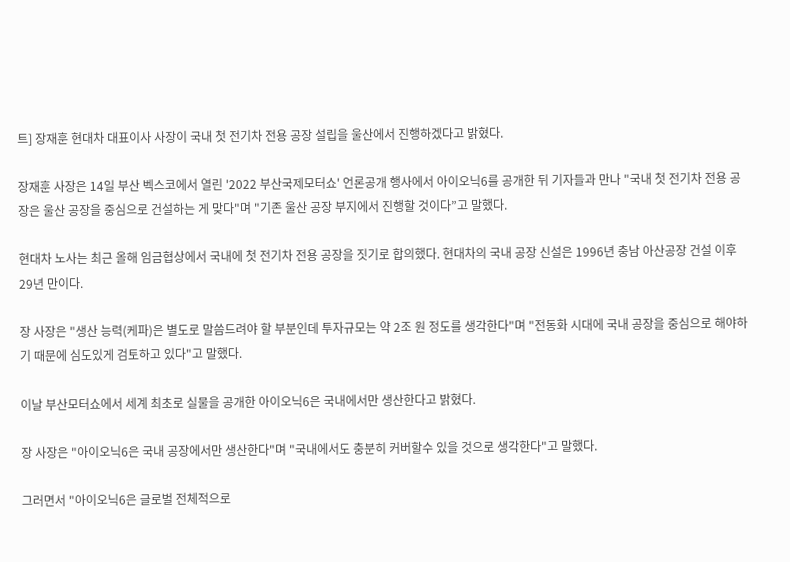트] 장재훈 현대차 대표이사 사장이 국내 첫 전기차 전용 공장 설립을 울산에서 진행하겠다고 밝혔다.

장재훈 사장은 14일 부산 벡스코에서 열린 '2022 부산국제모터쇼' 언론공개 행사에서 아이오닉6를 공개한 뒤 기자들과 만나 "국내 첫 전기차 전용 공장은 울산 공장을 중심으로 건설하는 게 맞다"며 "기존 울산 공장 부지에서 진행할 것이다”고 말했다.

현대차 노사는 최근 올해 임금협상에서 국내에 첫 전기차 전용 공장을 짓기로 합의했다. 현대차의 국내 공장 신설은 1996년 충남 아산공장 건설 이후 29년 만이다.

장 사장은 "생산 능력(케파)은 별도로 말씀드려야 할 부분인데 투자규모는 약 2조 원 정도를 생각한다"며 "전동화 시대에 국내 공장을 중심으로 해야하기 때문에 심도있게 검토하고 있다"고 말했다.

이날 부산모터쇼에서 세계 최초로 실물을 공개한 아이오닉6은 국내에서만 생산한다고 밝혔다.

장 사장은 "아이오닉6은 국내 공장에서만 생산한다"며 "국내에서도 충분히 커버할수 있을 것으로 생각한다"고 말했다.

그러면서 "아이오닉6은 글로벌 전체적으로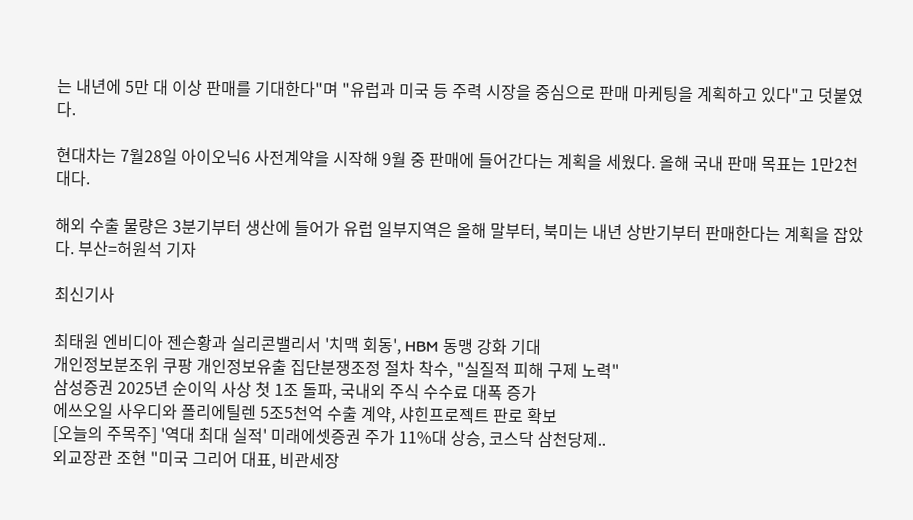는 내년에 5만 대 이상 판매를 기대한다"며 "유럽과 미국 등 주력 시장을 중심으로 판매 마케팅을 계획하고 있다"고 덧붙였다.

현대차는 7월28일 아이오닉6 사전계약을 시작해 9월 중 판매에 들어간다는 계획을 세웠다. 올해 국내 판매 목표는 1만2천 대다.

해외 수출 물량은 3분기부터 생산에 들어가 유럽 일부지역은 올해 말부터, 북미는 내년 상반기부터 판매한다는 계획을 잡았다. 부산=허원석 기자

최신기사

최태원 엔비디아 젠슨황과 실리콘밸리서 '치맥 회동', HBM 동맹 강화 기대
개인정보분조위 쿠팡 개인정보유출 집단분쟁조정 절차 착수, "실질적 피해 구제 노력"
삼성증권 2025년 순이익 사상 첫 1조 돌파, 국내외 주식 수수료 대폭 증가
에쓰오일 사우디와 폴리에틸렌 5조5천억 수출 계약, 샤힌프로젝트 판로 확보
[오늘의 주목주] '역대 최대 실적' 미래에셋증권 주가 11%대 상승, 코스닥 삼천당제..
외교장관 조현 "미국 그리어 대표, 비관세장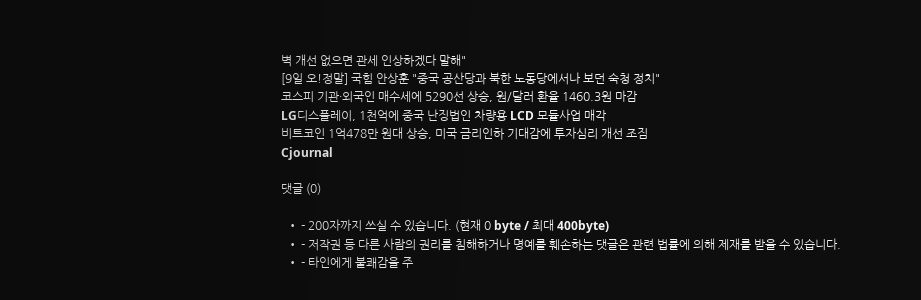벽 개선 없으면 관세 인상하겠다 말해"
[9일 오!정말] 국힘 안상훈 "중국 공산당과 북한 노동당에서나 보던 숙청 정치"
코스피 기관·외국인 매수세에 5290선 상승, 원/달러 환율 1460.3원 마감
LG디스플레이, 1천억에 중국 난징법인 차량용 LCD 모듈사업 매각
비트코인 1억478만 원대 상승, 미국 금리인하 기대감에 투자심리 개선 조짐
Cjournal

댓글 (0)

  • - 200자까지 쓰실 수 있습니다. (현재 0 byte / 최대 400byte)
  • - 저작권 등 다른 사람의 권리를 침해하거나 명예를 훼손하는 댓글은 관련 법률에 의해 제재를 받을 수 있습니다.
  • - 타인에게 불쾌감을 주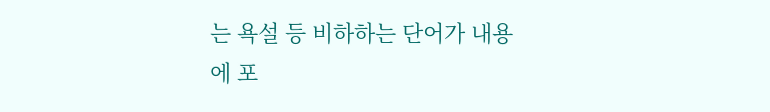는 욕설 등 비하하는 단어가 내용에 포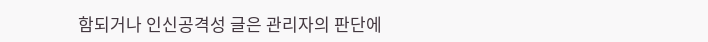함되거나 인신공격성 글은 관리자의 판단에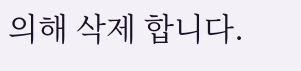의해 삭제 합니다.